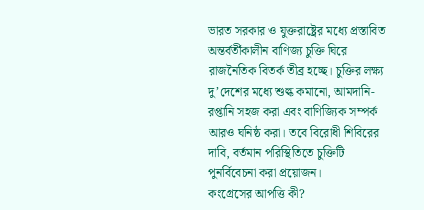ভারত সরকার ও যুক্তরাষ্ট্রের মধ্যে প্রস্তাবিত অন্তর্বর্তীকালীন বাণিজ্য চুক্তি ঘিরে রাজনৈতিক বিতর্ক তীব্র হচ্ছে। চুক্তির লক্ষ্য দু’দেশের মধ্যে শুল্ক কমানো, আমদানি-রপ্তানি সহজ করা এবং বাণিজ্যিক সম্পর্ক আরও ঘনিষ্ঠ করা। তবে বিরোধী শিবিরের দাবি, বর্তমান পরিস্থিতিতে চুক্তিটি পুনর্বিবেচনা করা প্রয়োজন।
কংগ্রেসের আপত্তি কী?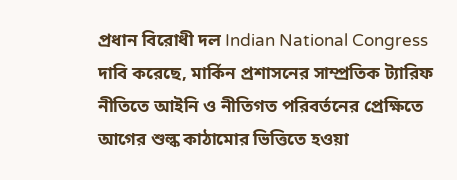প্রধান বিরোধী দল Indian National Congress দাবি করেছে, মার্কিন প্রশাসনের সাম্প্রতিক ট্যারিফ নীতিতে আইনি ও নীতিগত পরিবর্তনের প্রেক্ষিতে আগের শুল্ক কাঠামোর ভিত্তিতে হওয়া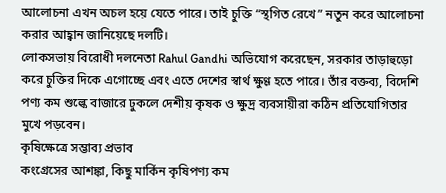আলোচনা এখন অচল হয়ে যেতে পারে। তাই চুক্তি “স্থগিত রেখে” নতুন করে আলোচনা করার আহ্বান জানিয়েছে দলটি।
লোকসভায় বিরোধী দলনেতা Rahul Gandhi অভিযোগ করেছেন, সরকার তাড়াহুড়ো করে চুক্তির দিকে এগোচ্ছে এবং এতে দেশের স্বার্থ ক্ষুণ্ণ হতে পারে। তাঁর বক্তব্য, বিদেশি পণ্য কম শুল্কে বাজারে ঢুকলে দেশীয় কৃষক ও ক্ষুদ্র ব্যবসায়ীরা কঠিন প্রতিযোগিতার মুখে পড়বেন।
কৃষিক্ষেত্রে সম্ভাব্য প্রভাব
কংগ্রেসের আশঙ্কা, কিছু মার্কিন কৃষিপণ্য কম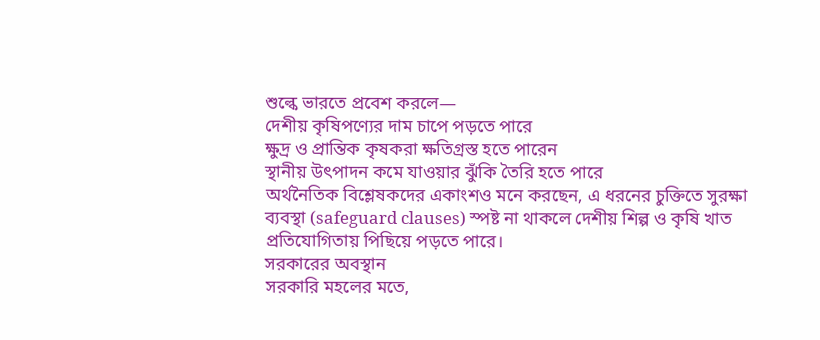শুল্কে ভারতে প্রবেশ করলে—
দেশীয় কৃষিপণ্যের দাম চাপে পড়তে পারে
ক্ষুদ্র ও প্রান্তিক কৃষকরা ক্ষতিগ্রস্ত হতে পারেন
স্থানীয় উৎপাদন কমে যাওয়ার ঝুঁকি তৈরি হতে পারে
অর্থনৈতিক বিশ্লেষকদের একাংশও মনে করছেন, এ ধরনের চুক্তিতে সুরক্ষা ব্যবস্থা (safeguard clauses) স্পষ্ট না থাকলে দেশীয় শিল্প ও কৃষি খাত প্রতিযোগিতায় পিছিয়ে পড়তে পারে।
সরকারের অবস্থান
সরকারি মহলের মতে,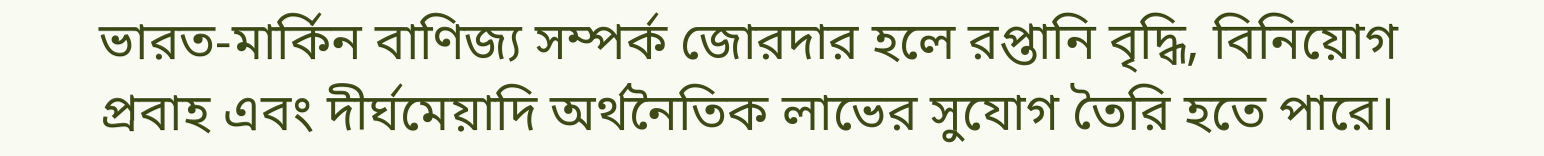ভারত-মার্কিন বাণিজ্য সম্পর্ক জোরদার হলে রপ্তানি বৃদ্ধি, বিনিয়োগ প্রবাহ এবং দীর্ঘমেয়াদি অর্থনৈতিক লাভের সুযোগ তৈরি হতে পারে।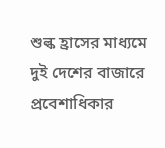শুল্ক হ্রাসের মাধ্যমে দুই দেশের বাজারে প্রবেশাধিকার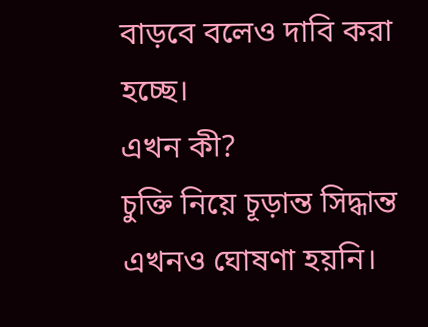বাড়বে বলেও দাবি করা হচ্ছে।
এখন কী?
চুক্তি নিয়ে চূড়ান্ত সিদ্ধান্ত এখনও ঘোষণা হয়নি।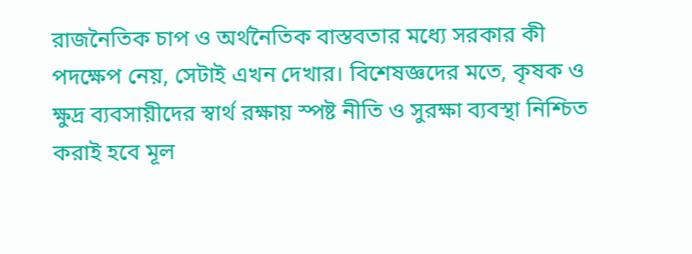রাজনৈতিক চাপ ও অর্থনৈতিক বাস্তবতার মধ্যে সরকার কী পদক্ষেপ নেয়, সেটাই এখন দেখার। বিশেষজ্ঞদের মতে, কৃষক ও ক্ষুদ্র ব্যবসায়ীদের স্বার্থ রক্ষায় স্পষ্ট নীতি ও সুরক্ষা ব্যবস্থা নিশ্চিত করাই হবে মূল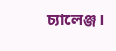চ্যালেঞ্জ।